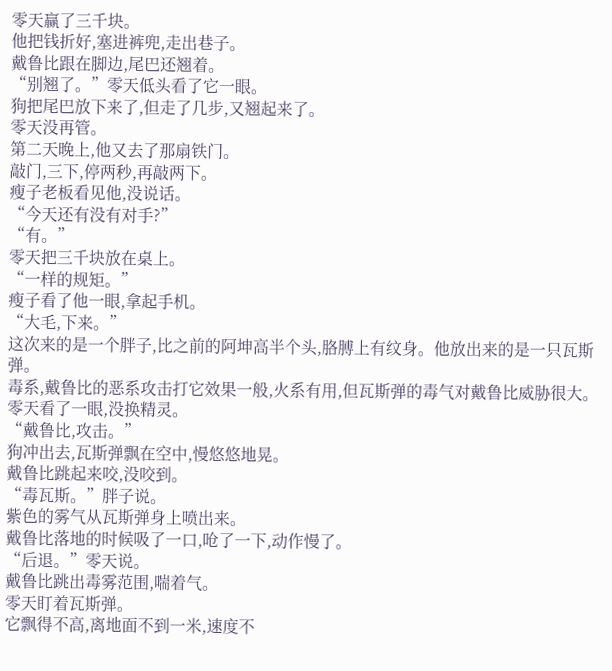零天赢了三千块。
他把钱折好,塞进裤兜,走出巷子。
戴鲁比跟在脚边,尾巴还翘着。
“别翘了。”零天低头看了它一眼。
狗把尾巴放下来了,但走了几步,又翘起来了。
零天没再管。
第二天晚上,他又去了那扇铁门。
敲门,三下,停两秒,再敲两下。
瘦子老板看见他,没说话。
“今天还有没有对手?”
“有。”
零天把三千块放在桌上。
“一样的规矩。”
瘦子看了他一眼,拿起手机。
“大毛,下来。”
这次来的是一个胖子,比之前的阿坤高半个头,胳膊上有纹身。他放出来的是一只瓦斯弹。
毒系,戴鲁比的恶系攻击打它效果一般,火系有用,但瓦斯弹的毒气对戴鲁比威胁很大。
零天看了一眼,没换精灵。
“戴鲁比,攻击。”
狗冲出去,瓦斯弹飘在空中,慢悠悠地晃。
戴鲁比跳起来咬,没咬到。
“毒瓦斯。”胖子说。
紫色的雾气从瓦斯弹身上喷出来。
戴鲁比落地的时候吸了一口,呛了一下,动作慢了。
“后退。”零天说。
戴鲁比跳出毒雾范围,喘着气。
零天盯着瓦斯弹。
它飘得不高,离地面不到一米,速度不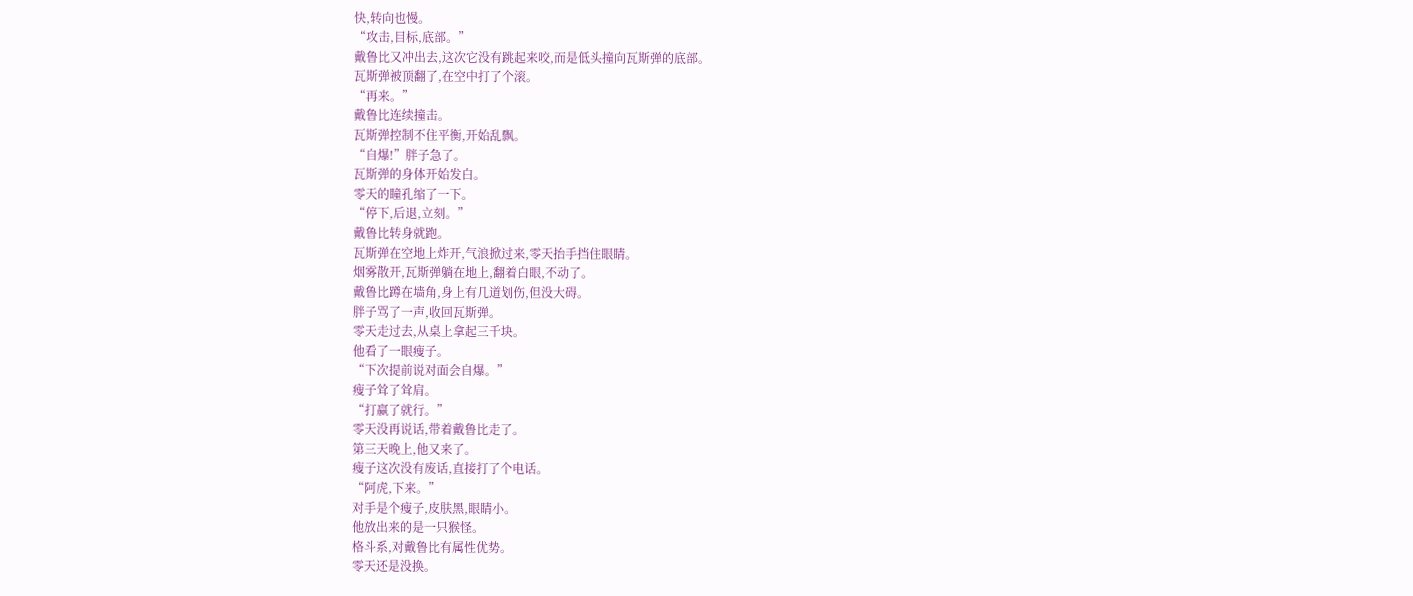快,转向也慢。
“攻击,目标,底部。”
戴鲁比又冲出去,这次它没有跳起来咬,而是低头撞向瓦斯弹的底部。
瓦斯弹被顶翻了,在空中打了个滚。
“再来。”
戴鲁比连续撞击。
瓦斯弹控制不住平衡,开始乱飘。
“自爆!”胖子急了。
瓦斯弹的身体开始发白。
零天的瞳孔缩了一下。
“停下,后退,立刻。”
戴鲁比转身就跑。
瓦斯弹在空地上炸开,气浪掀过来,零天抬手挡住眼睛。
烟雾散开,瓦斯弹躺在地上,翻着白眼,不动了。
戴鲁比蹲在墙角,身上有几道划伤,但没大碍。
胖子骂了一声,收回瓦斯弹。
零天走过去,从桌上拿起三千块。
他看了一眼瘦子。
“下次提前说对面会自爆。”
瘦子耸了耸肩。
“打赢了就行。”
零天没再说话,带着戴鲁比走了。
第三天晚上,他又来了。
瘦子这次没有废话,直接打了个电话。
“阿虎,下来。”
对手是个瘦子,皮肤黑,眼睛小。
他放出来的是一只猴怪。
格斗系,对戴鲁比有属性优势。
零天还是没换。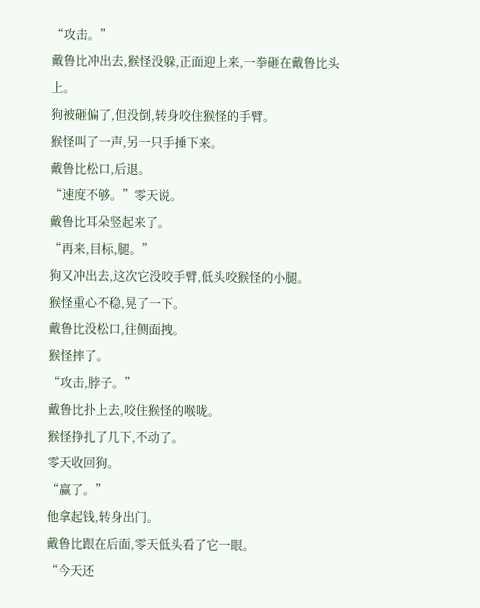“攻击。”
戴鲁比冲出去,猴怪没躲,正面迎上来,一拳砸在戴鲁比头上。
狗被砸偏了,但没倒,转身咬住猴怪的手臂。
猴怪叫了一声,另一只手捶下来。
戴鲁比松口,后退。
“速度不够。”零天说。
戴鲁比耳朵竖起来了。
“再来,目标,腿。”
狗又冲出去,这次它没咬手臂,低头咬猴怪的小腿。
猴怪重心不稳,晃了一下。
戴鲁比没松口,往侧面拽。
猴怪摔了。
“攻击,脖子。”
戴鲁比扑上去,咬住猴怪的喉咙。
猴怪挣扎了几下,不动了。
零天收回狗。
“赢了。”
他拿起钱,转身出门。
戴鲁比跟在后面,零天低头看了它一眼。
“今天还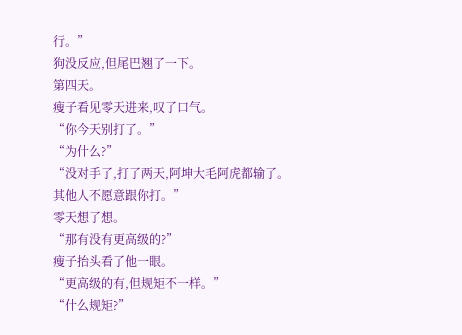行。”
狗没反应,但尾巴翘了一下。
第四天。
瘦子看见零天进来,叹了口气。
“你今天别打了。”
“为什么?”
“没对手了,打了两天,阿坤大毛阿虎都输了。
其他人不愿意跟你打。”
零天想了想。
“那有没有更高级的?”
瘦子抬头看了他一眼。
“更高级的有,但规矩不一样。”
“什么规矩?”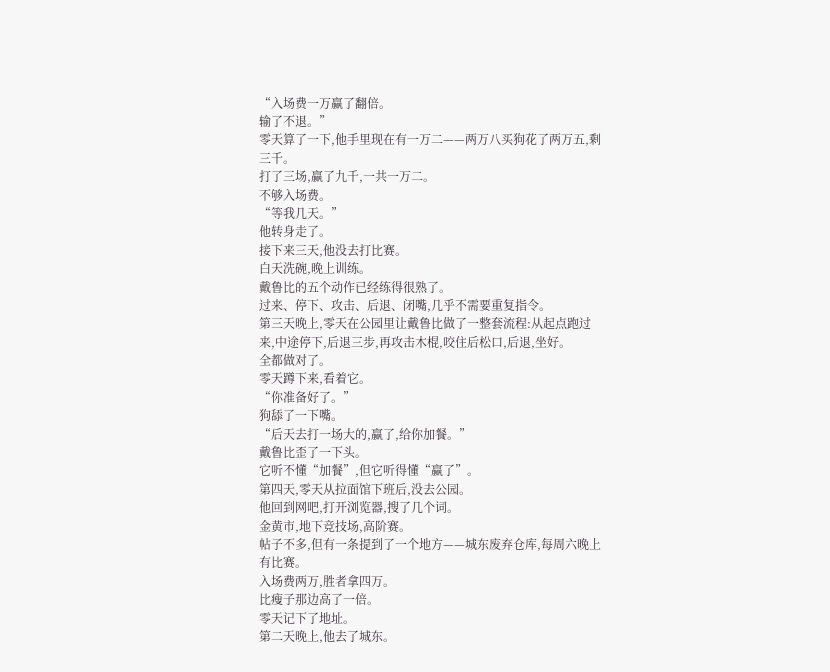“入场费一万赢了翻倍。
输了不退。”
零天算了一下,他手里现在有一万二——两万八买狗花了两万五,剩三千。
打了三场,赢了九千,一共一万二。
不够入场费。
“等我几天。”
他转身走了。
接下来三天,他没去打比赛。
白天洗碗,晚上训练。
戴鲁比的五个动作已经练得很熟了。
过来、停下、攻击、后退、闭嘴,几乎不需要重复指令。
第三天晚上,零天在公园里让戴鲁比做了一整套流程:从起点跑过来,中途停下,后退三步,再攻击木棍,咬住后松口,后退,坐好。
全都做对了。
零天蹲下来,看着它。
“你准备好了。”
狗舔了一下嘴。
“后天去打一场大的,赢了,给你加餐。”
戴鲁比歪了一下头。
它听不懂“加餐”,但它听得懂“赢了”。
第四天,零天从拉面馆下班后,没去公园。
他回到网吧,打开浏览器,搜了几个词。
金黄市,地下竞技场,高阶赛。
帖子不多,但有一条提到了一个地方——城东废弃仓库,每周六晚上有比赛。
入场费两万,胜者拿四万。
比瘦子那边高了一倍。
零天记下了地址。
第二天晚上,他去了城东。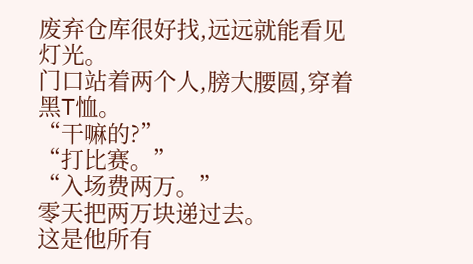废弃仓库很好找,远远就能看见灯光。
门口站着两个人,膀大腰圆,穿着黑T恤。
“干嘛的?”
“打比赛。”
“入场费两万。”
零天把两万块递过去。
这是他所有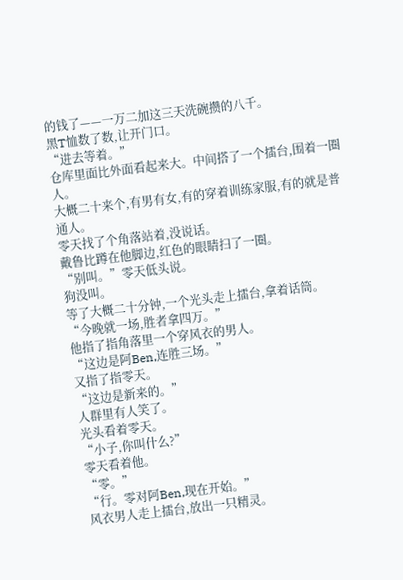的钱了——一万二加这三天洗碗攒的八千。
黑T恤数了数,让开门口。
“进去等着。”
仓库里面比外面看起来大。中间搭了一个擂台,围着一圈人。
大概二十来个,有男有女,有的穿着训练家服,有的就是普通人。
零天找了个角落站着,没说话。
戴鲁比蹲在他脚边,红色的眼睛扫了一圈。
“别叫。”零天低头说。
狗没叫。
等了大概二十分钟,一个光头走上擂台,拿着话筒。
“今晚就一场,胜者拿四万。”
他指了指角落里一个穿风衣的男人。
“这边是阿Ben,连胜三场。”
又指了指零天。
“这边是新来的。”
人群里有人笑了。
光头看着零天。
“小子,你叫什么?”
零天看着他。
“零。”
“行。零对阿Ben,现在开始。”
风衣男人走上擂台,放出一只精灵。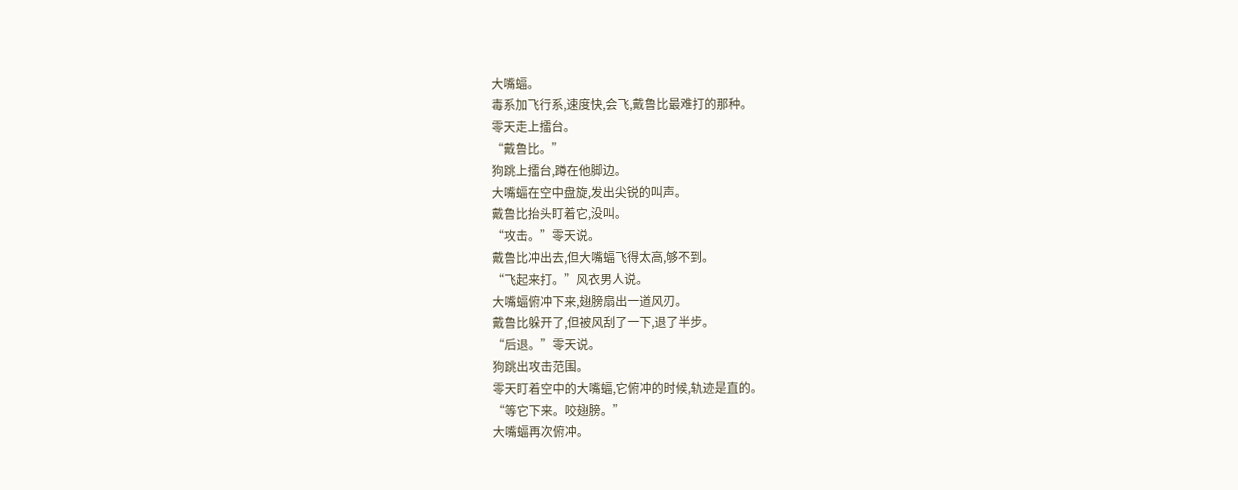大嘴蝠。
毒系加飞行系,速度快,会飞,戴鲁比最难打的那种。
零天走上擂台。
“戴鲁比。”
狗跳上擂台,蹲在他脚边。
大嘴蝠在空中盘旋,发出尖锐的叫声。
戴鲁比抬头盯着它,没叫。
“攻击。”零天说。
戴鲁比冲出去,但大嘴蝠飞得太高,够不到。
“飞起来打。”风衣男人说。
大嘴蝠俯冲下来,翅膀扇出一道风刃。
戴鲁比躲开了,但被风刮了一下,退了半步。
“后退。”零天说。
狗跳出攻击范围。
零天盯着空中的大嘴蝠,它俯冲的时候,轨迹是直的。
“等它下来。咬翅膀。”
大嘴蝠再次俯冲。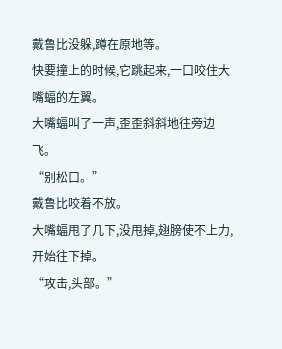戴鲁比没躲,蹲在原地等。
快要撞上的时候,它跳起来,一口咬住大嘴蝠的左翼。
大嘴蝠叫了一声,歪歪斜斜地往旁边飞。
“别松口。”
戴鲁比咬着不放。
大嘴蝠甩了几下,没甩掉,翅膀使不上力,开始往下掉。
“攻击,头部。”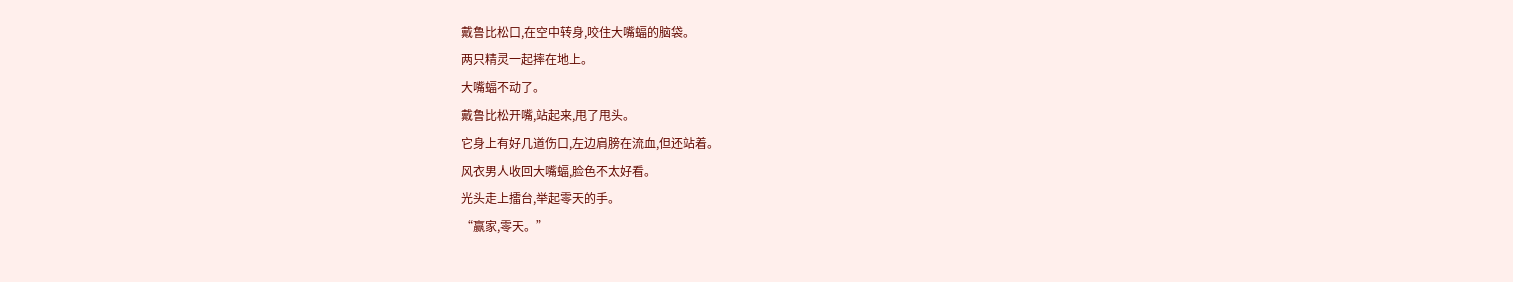戴鲁比松口,在空中转身,咬住大嘴蝠的脑袋。
两只精灵一起摔在地上。
大嘴蝠不动了。
戴鲁比松开嘴,站起来,甩了甩头。
它身上有好几道伤口,左边肩膀在流血,但还站着。
风衣男人收回大嘴蝠,脸色不太好看。
光头走上擂台,举起零天的手。
“赢家,零天。”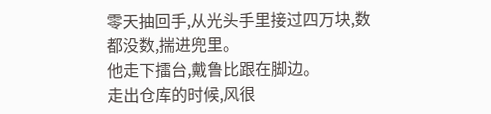零天抽回手,从光头手里接过四万块,数都没数,揣进兜里。
他走下擂台,戴鲁比跟在脚边。
走出仓库的时候,风很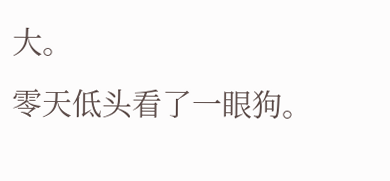大。
零天低头看了一眼狗。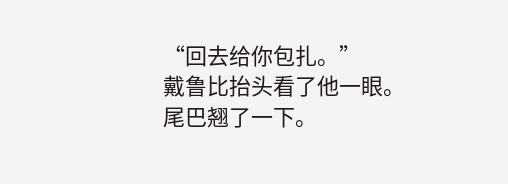“回去给你包扎。”
戴鲁比抬头看了他一眼。
尾巴翘了一下。